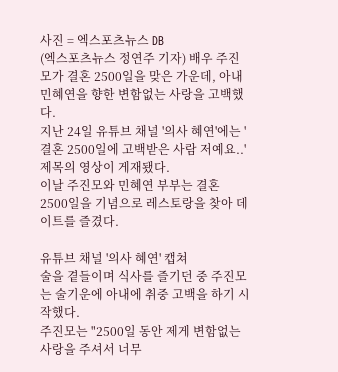사진 = 엑스포츠뉴스 DB
(엑스포츠뉴스 정연주 기자) 배우 주진모가 결혼 2500일을 맞은 가운데, 아내 민혜연을 향한 변함없는 사랑을 고백했다.
지난 24일 유튜브 채널 '의사 혜연'에는 '결혼 2500일에 고백받은 사람 저예요..'제목의 영상이 게재됐다.
이날 주진모와 민혜연 부부는 결혼 2500일을 기념으로 레스토랑을 찾아 데이트를 즐겼다.

유튜브 채널 '의사 혜연' 캡쳐
술을 곁들이며 식사를 즐기던 중 주진모는 술기운에 아내에 취중 고백을 하기 시작했다.
주진모는 "2500일 동안 제게 변함없는 사랑을 주셔서 너무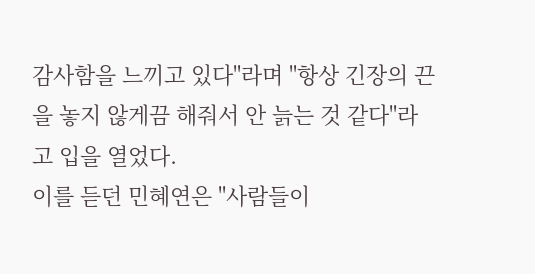감사함을 느끼고 있다"라며 "항상 긴장의 끈을 놓지 않게끔 해줘서 안 늙는 것 같다"라고 입을 열었다.
이를 듣던 민혜연은 "사람들이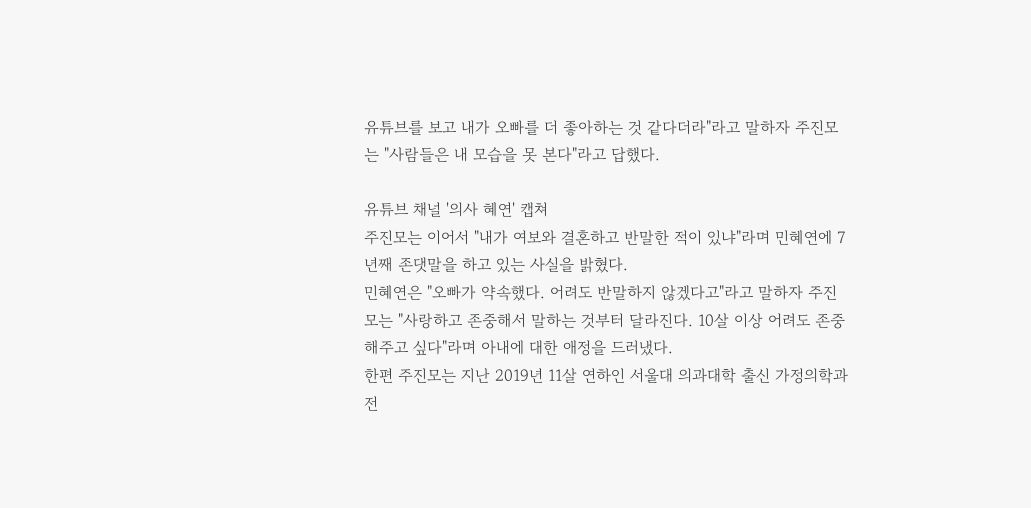유튜브를 보고 내가 오빠를 더 좋아하는 것 같다더라"라고 말하자 주진모는 "사람들은 내 모습을 못 본다"라고 답했다.

유튜브 채널 '의사 혜연' 캡쳐
주진모는 이어서 "내가 여보와 결혼하고 반말한 적이 있냐"라며 민혜연에 7년째 존댓말을 하고 있는 사실을 밝혔다.
민혜연은 "오빠가 약속했다. 어려도 반말하지 않겠다고"라고 말하자 주진모는 "사랑하고 존중해서 말하는 것부터 달라진다. 10살 이상 어려도 존중해주고 싶다"라며 아내에 대한 애정을 드러냈다.
한편 주진모는 지난 2019년 11살 연하인 서울대 의과대학 출신 가정의학과 전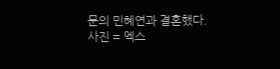문의 민혜연과 결혼했다.
사진 = 엑스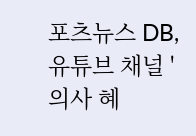포츠뉴스 DB, 유튜브 채널 '의사 혜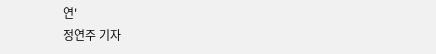연'
정연주 기자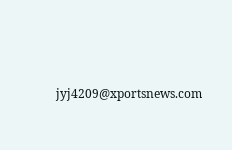jyj4209@xportsnews.com